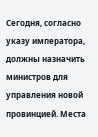Сегодня, согласно указу императора, должны назначить министров для управления новой провинцией. Места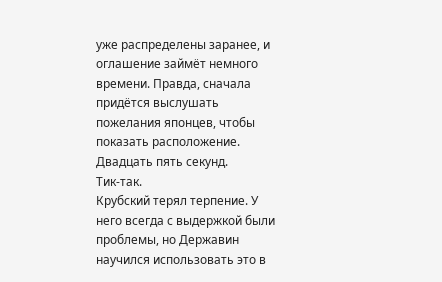уже распределены заранее, и оглашение займёт немного времени. Правда, сначала придётся выслушать пожелания японцев, чтобы показать расположение.
Двадцать пять секунд.
Тик-так.
Крубский терял терпение. У него всегда с выдержкой были проблемы, но Державин научился использовать это в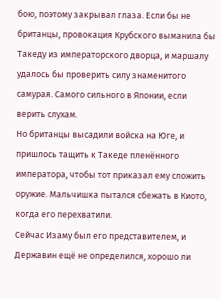бою, поэтому закрывал глаза. Если бы не британцы, провокация Крубского выманила бы Такеду из императорского дворца, и маршалу удалось бы проверить силу знаменитого самурая. Самого сильного в Японии, если верить слухам.
Но британцы высадили войска на Юге, и пришлось тащить к Такеде пленённого императора, чтобы тот приказал ему сложить оружие. Мальчишка пытался сбежать в Киото, когда его перехватили.
Сейчас Изаму был его представителем, и Державин ещё не определился, хорошо ли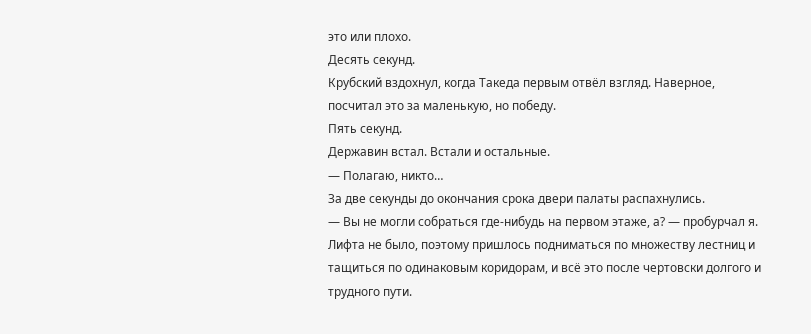это или плохо.
Десять секунд.
Крубский вздохнул, когда Такеда первым отвёл взгляд. Наверное, посчитал это за маленькую, но победу.
Пять секунд.
Державин встал. Встали и остальные.
— Полагаю, никто…
За две секунды до окончания срока двери палаты распахнулись.
— Вы не могли собраться где-нибудь на первом этаже, а? — пробурчал я.
Лифта не было, поэтому пришлось подниматься по множеству лестниц и тащиться по одинаковым коридорам, и всё это после чертовски долгого и трудного пути.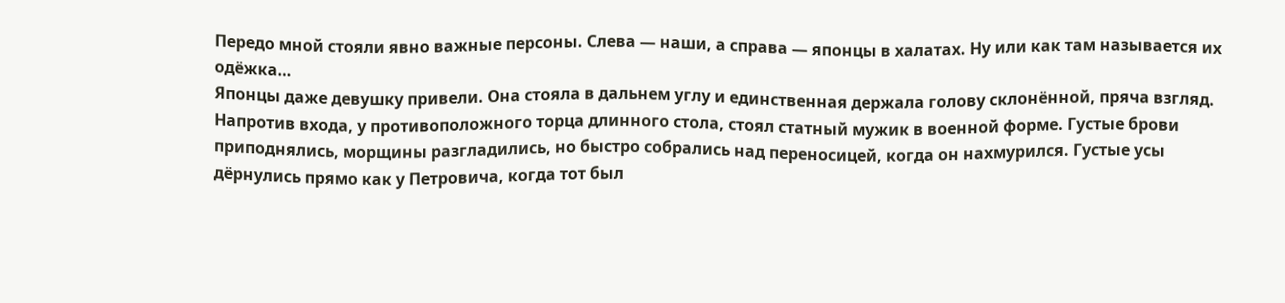Передо мной стояли явно важные персоны. Слева — наши, а справа — японцы в халатах. Ну или как там называется их одёжка…
Японцы даже девушку привели. Она стояла в дальнем углу и единственная держала голову склонённой, пряча взгляд.
Напротив входа, у противоположного торца длинного стола, стоял статный мужик в военной форме. Густые брови приподнялись, морщины разгладились, но быстро собрались над переносицей, когда он нахмурился. Густые усы дёрнулись прямо как у Петровича, когда тот был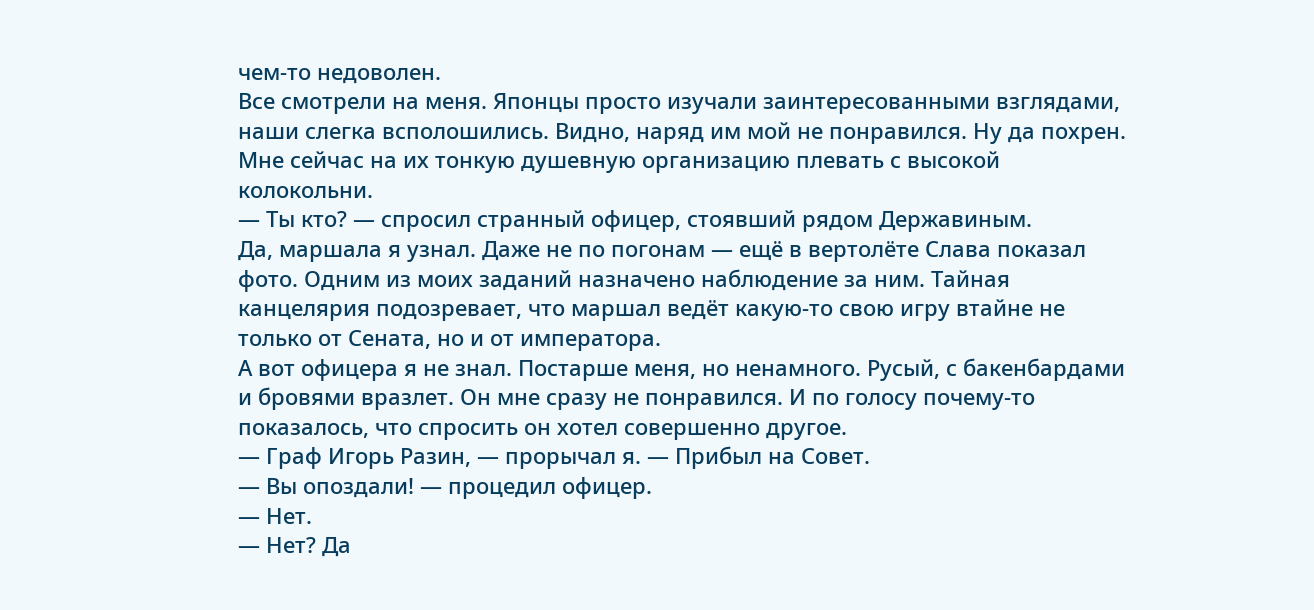чем-то недоволен.
Все смотрели на меня. Японцы просто изучали заинтересованными взглядами, наши слегка всполошились. Видно, наряд им мой не понравился. Ну да похрен. Мне сейчас на их тонкую душевную организацию плевать с высокой колокольни.
— Ты кто? — спросил странный офицер, стоявший рядом Державиным.
Да, маршала я узнал. Даже не по погонам — ещё в вертолёте Слава показал фото. Одним из моих заданий назначено наблюдение за ним. Тайная канцелярия подозревает, что маршал ведёт какую-то свою игру втайне не только от Сената, но и от императора.
А вот офицера я не знал. Постарше меня, но ненамного. Русый, с бакенбардами и бровями вразлет. Он мне сразу не понравился. И по голосу почему-то показалось, что спросить он хотел совершенно другое.
— Граф Игорь Разин, — прорычал я. — Прибыл на Совет.
— Вы опоздали! — процедил офицер.
— Нет.
— Нет? Да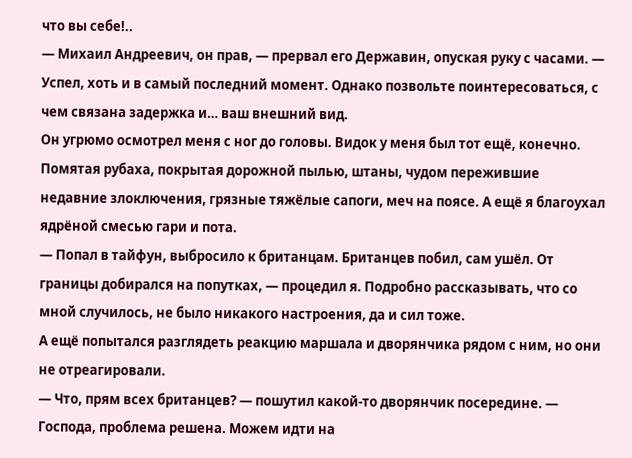что вы себе!..
— Михаил Андреевич, он прав, — прервал его Державин, опуская руку с часами. — Успел, хоть и в самый последний момент. Однако позвольте поинтересоваться, с чем связана задержка и… ваш внешний вид.
Он угрюмо осмотрел меня с ног до головы. Видок у меня был тот ещё, конечно. Помятая рубаха, покрытая дорожной пылью, штаны, чудом пережившие недавние злоключения, грязные тяжёлые сапоги, меч на поясе. А ещё я благоухал ядрёной смесью гари и пота.
— Попал в тайфун, выбросило к британцам. Британцев побил, сам ушёл. От границы добирался на попутках, — процедил я. Подробно рассказывать, что со мной случилось, не было никакого настроения, да и сил тоже.
А ещё попытался разглядеть реакцию маршала и дворянчика рядом с ним, но они не отреагировали.
— Что, прям всех британцев? — пошутил какой-то дворянчик посередине. — Господа, проблема решена. Можем идти на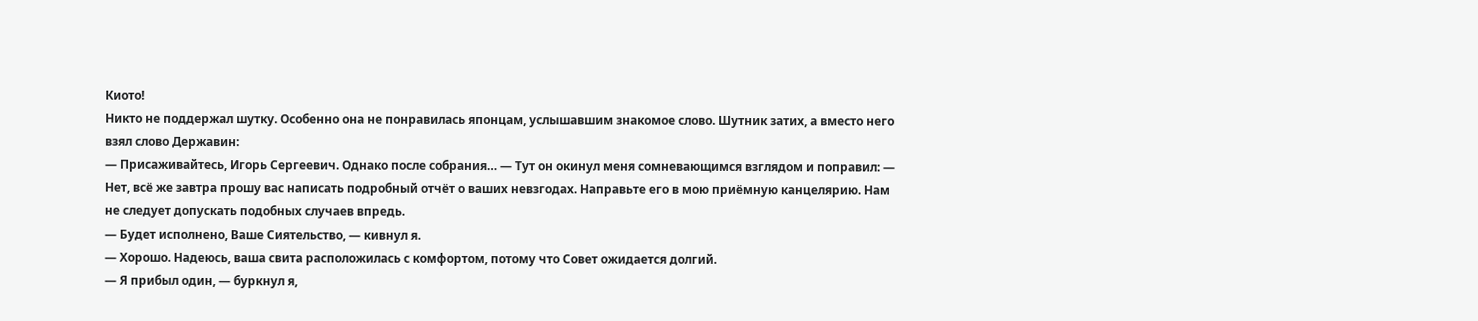Киото!
Никто не поддержал шутку. Особенно она не понравилась японцам, услышавшим знакомое слово. Шутник затих, а вместо него взял слово Державин:
— Присаживайтесь, Игорь Сергеевич. Однако после собрания… — Тут он окинул меня сомневающимся взглядом и поправил: — Нет, всё же завтра прошу вас написать подробный отчёт о ваших невзгодах. Направьте его в мою приёмную канцелярию. Нам не следует допускать подобных случаев впредь.
— Будет исполнено, Ваше Сиятельство, — кивнул я.
— Хорошо. Надеюсь, ваша свита расположилась с комфортом, потому что Совет ожидается долгий.
— Я прибыл один, — буркнул я,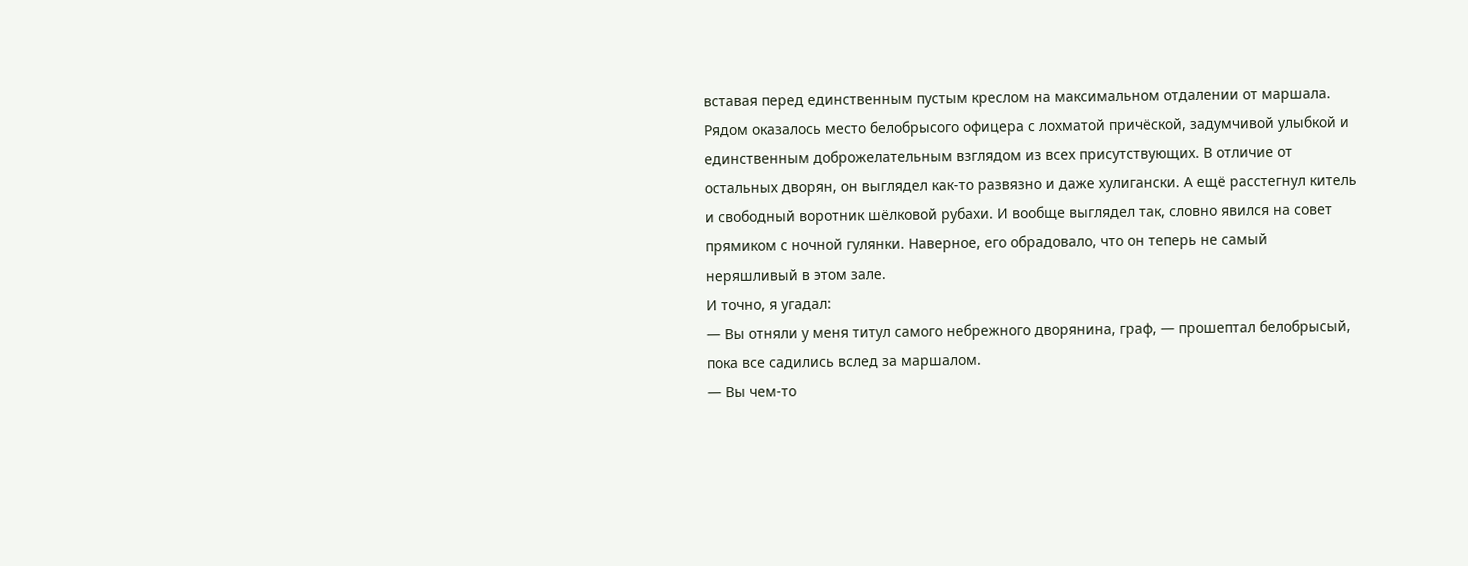вставая перед единственным пустым креслом на максимальном отдалении от маршала.
Рядом оказалось место белобрысого офицера с лохматой причёской, задумчивой улыбкой и единственным доброжелательным взглядом из всех присутствующих. В отличие от остальных дворян, он выглядел как-то развязно и даже хулигански. А ещё расстегнул китель и свободный воротник шёлковой рубахи. И вообще выглядел так, словно явился на совет прямиком с ночной гулянки. Наверное, его обрадовало, что он теперь не самый неряшливый в этом зале.
И точно, я угадал:
— Вы отняли у меня титул самого небрежного дворянина, граф, — прошептал белобрысый, пока все садились вслед за маршалом.
— Вы чем-то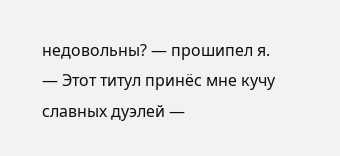недовольны? — прошипел я.
— Этот титул принёс мне кучу славных дуэлей —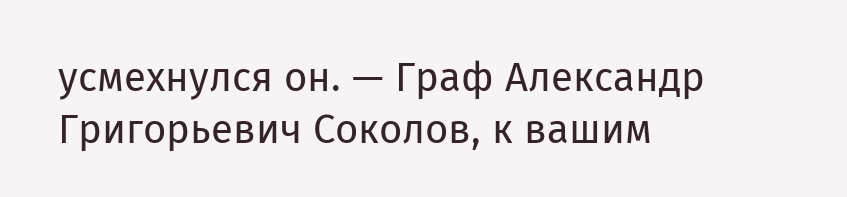усмехнулся он. — Граф Александр Григорьевич Соколов, к вашим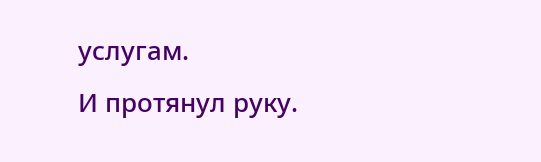услугам.
И протянул руку.